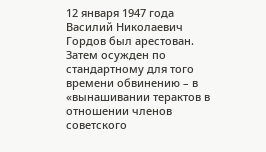12 января 1947 года Василий Николаевич Гордов был арестован. Затем осужден по стандартному для того времени обвинению – в «вынашивании терактов в отношении членов советского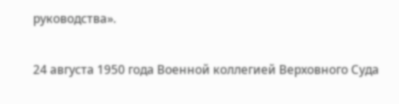руководства».

24 августа 1950 года Военной коллегией Верховного Суда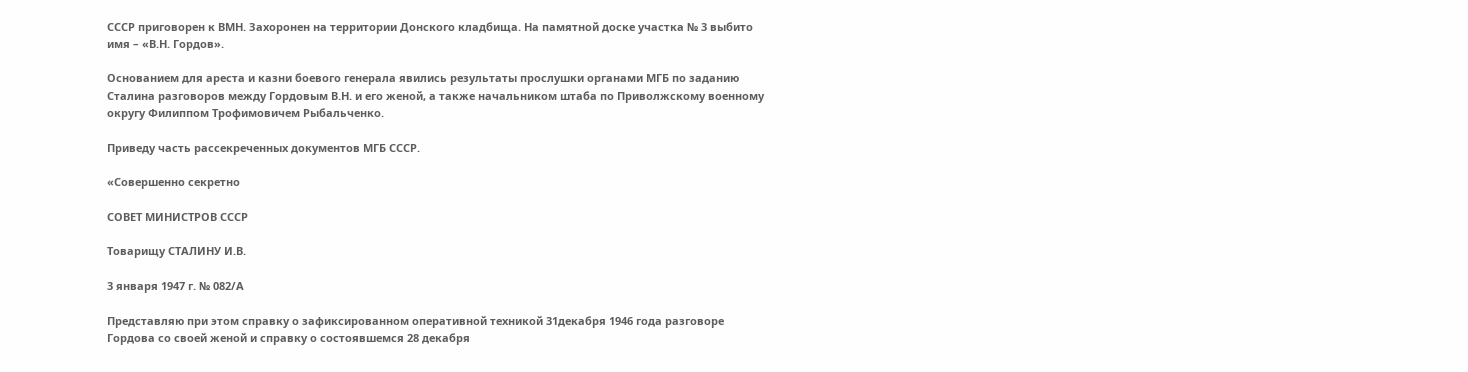СССР приговорен к ВМН. Захоронен на территории Донского кладбища. На памятной доске участка № 3 выбито имя – «В.Н. Гордов».

Основанием для ареста и казни боевого генерала явились результаты прослушки органами МГБ по заданию Сталина разговоров между Гордовым В.Н. и его женой, а также начальником штаба по Приволжскому военному округу Филиппом Трофимовичем Рыбальченко.

Приведу часть рассекреченных документов МГБ СССР.

«Совершенно секретно

СОВЕТ МИНИСТРОВ СССР

Товарищу СТАЛИНУ И.В.

3 января 1947 г. № 082/А

Представляю при этом справку о зафиксированном оперативной техникой 31декабря 1946 года разговоре Гордова со своей женой и справку о состоявшемся 28 декабря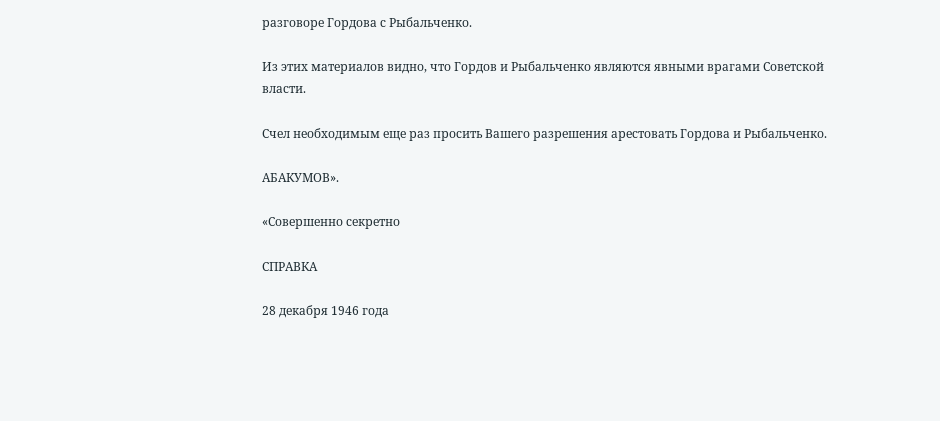разговоре Гордова с Рыбальченко.

Из этих материалов видно, что Гордов и Рыбальченко являются явными врагами Советской власти.

Счел необходимым еще раз просить Вашего разрешения арестовать Гордова и Рыбальченко.

АБАКУМОВ».

«Совершенно секретно

СПРАВКА

28 декабря 1946 года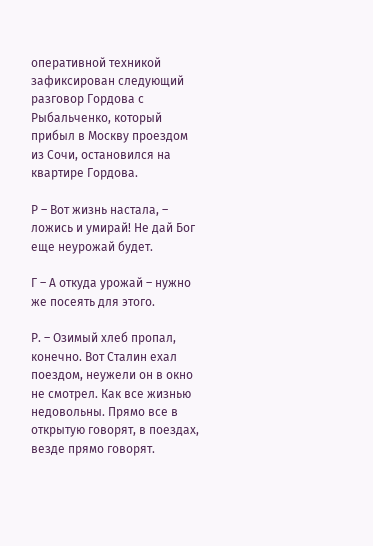оперативной техникой зафиксирован следующий разговор Гордова с Рыбальченко, который прибыл в Москву проездом из Сочи, остановился на квартире Гордова.

Р – Вот жизнь настала, – ложись и умирай! Не дай Бог еще неурожай будет.

Г – А откуда урожай – нужно же посеять для этого.

Р. – Озимый хлеб пропал, конечно. Вот Сталин ехал поездом, неужели он в окно не смотрел. Как все жизнью недовольны. Прямо все в открытую говорят, в поездах, везде прямо говорят.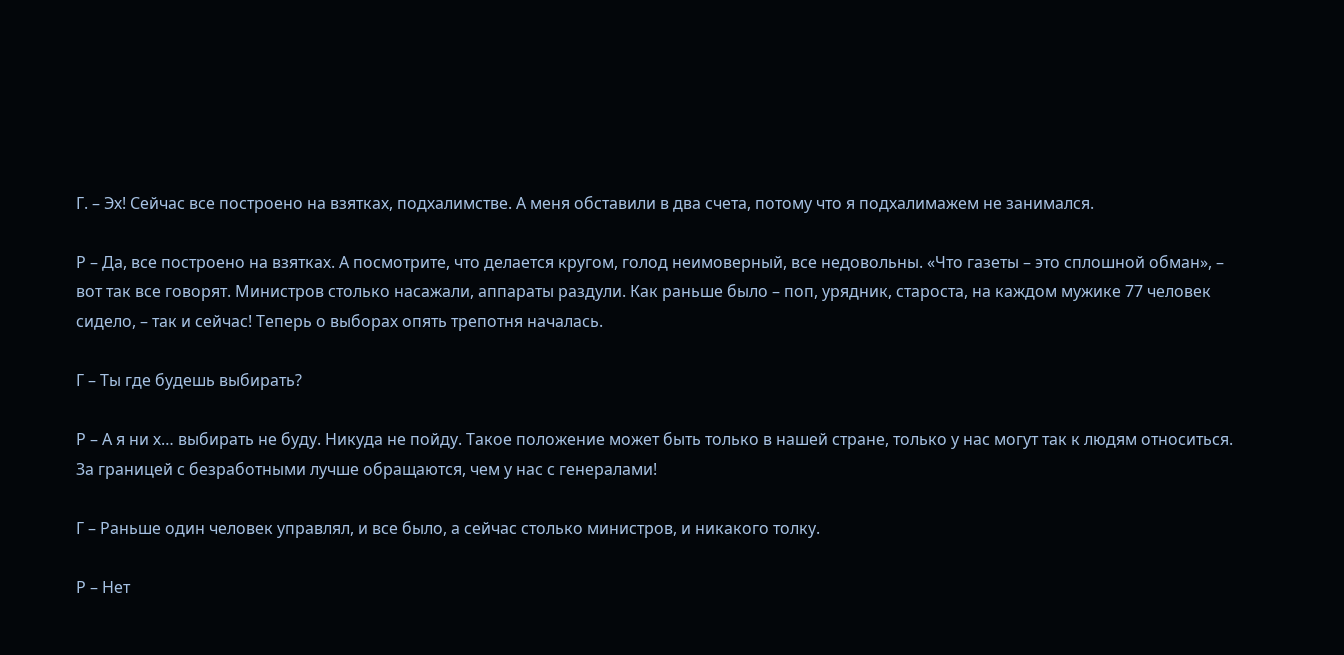Г. – Эх! Сейчас все построено на взятках, подхалимстве. А меня обставили в два счета, потому что я подхалимажем не занимался.

Р – Да, все построено на взятках. А посмотрите, что делается кругом, голод неимоверный, все недовольны. «Что газеты – это сплошной обман», – вот так все говорят. Министров столько насажали, аппараты раздули. Как раньше было – поп, урядник, староста, на каждом мужике 77 человек сидело, – так и сейчас! Теперь о выборах опять трепотня началась.

Г – Ты где будешь выбирать?

Р – А я ни х… выбирать не буду. Никуда не пойду. Такое положение может быть только в нашей стране, только у нас могут так к людям относиться. За границей с безработными лучше обращаются, чем у нас с генералами!

Г – Раньше один человек управлял, и все было, а сейчас столько министров, и никакого толку.

Р – Нет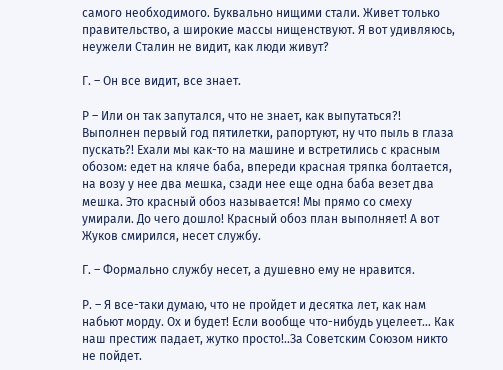самого необходимого. Буквально нищими стали. Живет только правительство, а широкие массы нищенствуют. Я вот удивляюсь, неужели Сталин не видит, как люди живут?

Г. – Он все видит, все знает.

Р – Или он так запутался, что не знает, как выпутаться?! Выполнен первый год пятилетки, рапортуют, ну что пыль в глаза пускать?! Ехали мы как-то на машине и встретились с красным обозом: едет на кляче баба, впереди красная тряпка болтается, на возу у нее два мешка, сзади нее еще одна баба везет два мешка. Это красный обоз называется! Мы прямо со смеху умирали. До чего дошло! Красный обоз план выполняет! А вот Жуков смирился, несет службу.

Г. – Формально службу несет, а душевно ему не нравится.

Р. – Я все-таки думаю, что не пройдет и десятка лет, как нам набьют морду. Ох и будет! Если вообще что-нибудь уцелеет… Как наш престиж падает, жутко просто!..За Советским Союзом никто не пойдет.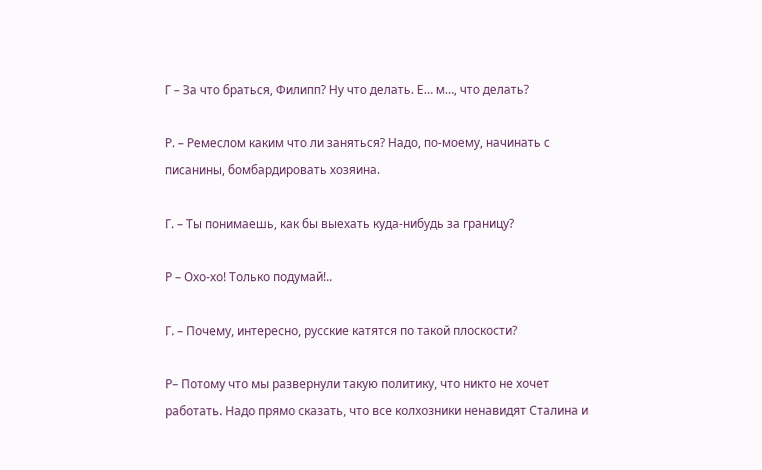Г – За что браться, Филипп? Ну что делать. Е… м…, что делать?

Р. – Ремеслом каким что ли заняться? Надо, по-моему, начинать с писанины, бомбардировать хозяина.

Г. – Ты понимаешь, как бы выехать куда-нибудь за границу?

Р – Охо-хо! Только подумай!..

Г. – Почему, интересно, русские катятся по такой плоскости?

Р– Потому что мы развернули такую политику, что никто не хочет работать. Надо прямо сказать, что все колхозники ненавидят Сталина и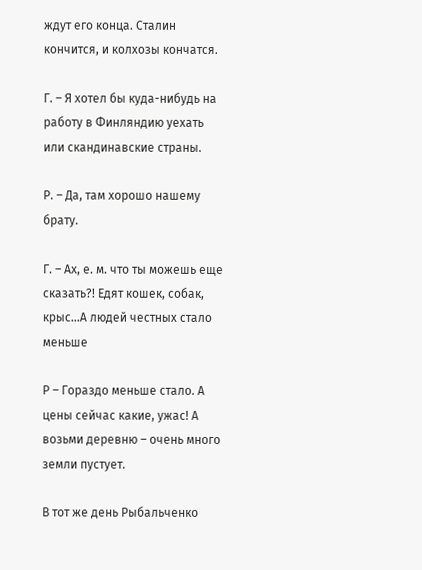ждут его конца. Сталин кончится, и колхозы кончатся.

Г. – Я хотел бы куда-нибудь на работу в Финляндию уехать или скандинавские страны.

Р. – Да, там хорошо нашему брату.

Г. – Ах, е. м. что ты можешь еще сказать?! Едят кошек, собак, крыс…А людей честных стало меньше

Р – Гораздо меньше стало. А цены сейчас какие, ужас! А возьми деревню – очень много земли пустует.

В тот же день Рыбальченко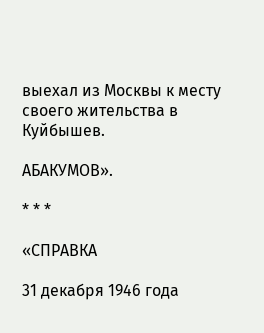выехал из Москвы к месту своего жительства в Куйбышев.

АБАКУМОВ».

* * *

«СПРАВКА

31 декабря 1946 года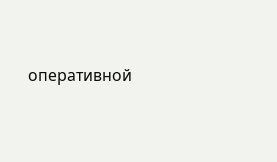оперативной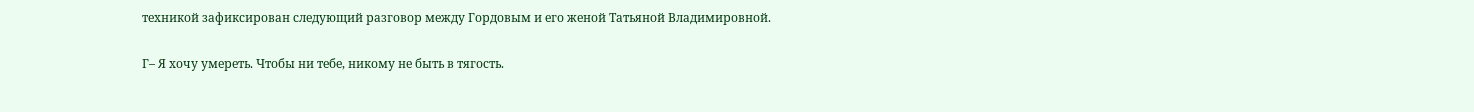техникой зафиксирован следующий разговор между Гордовым и его женой Татьяной Владимировной.

Г– Я хочу умереть. Чтобы ни тебе, никому не быть в тягость.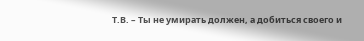Т.В. – Ты не умирать должен, а добиться своего и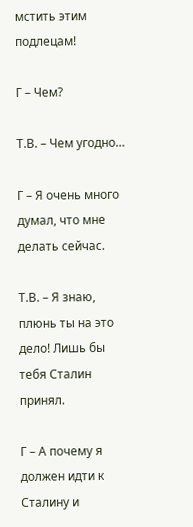мстить этим подлецам!

Г – Чем?

Т.В. – Чем угодно…

Г – Я очень много думал, что мне делать сейчас.

Т.В. – Я знаю, плюнь ты на это дело! Лишь бы тебя Сталин принял.

Г – А почему я должен идти к Сталину и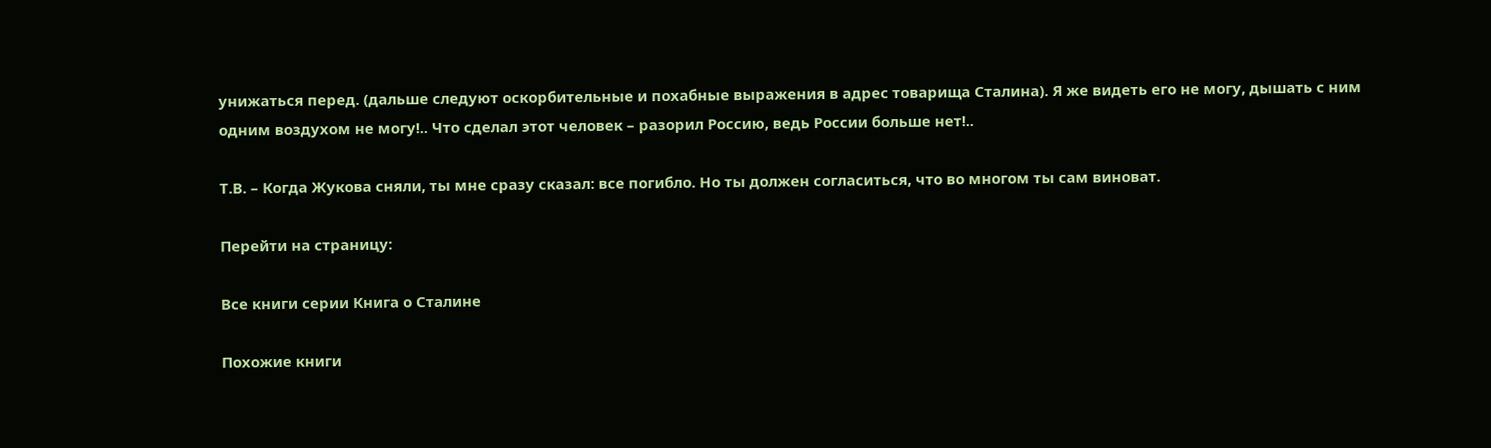унижаться перед. (дальше следуют оскорбительные и похабные выражения в адрес товарища Сталина). Я же видеть его не могу, дышать с ним одним воздухом не могу!.. Что сделал этот человек – разорил Россию, ведь России больше нет!..

Т.В. – Когда Жукова сняли, ты мне сразу сказал: все погибло. Но ты должен согласиться, что во многом ты сам виноват.

Перейти на страницу:

Все книги серии Книга о Сталине

Похожие книги